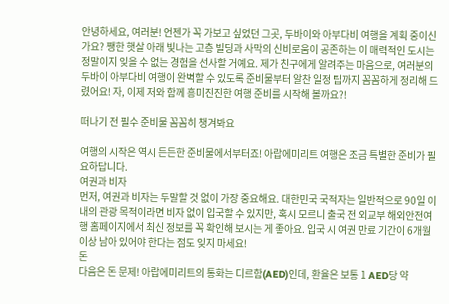안녕하세요, 여러분! 언젠가 꼭 가보고 싶었던 그곳, 두바이와 아부다비 여행을 계획 중이신가요? 쨍한 햇살 아래 빛나는 고층 빌딩과 사막의 신비로움이 공존하는 이 매력적인 도시는 정말이지 잊을 수 없는 경험을 선사할 거예요. 제가 친구에게 알려주는 마음으로, 여러분의 두바이 아부다비 여행이 완벽할 수 있도록 준비물부터 알찬 일정 팁까지 꼼꼼하게 정리해 드렸어요! 자, 이제 저와 함께 흥미진진한 여행 준비를 시작해 볼까요?!

떠나기 전 필수 준비물 꼼꼼히 챙겨봐요

여행의 시작은 역시 든든한 준비물에서부터죠! 아랍에미리트 여행은 조금 특별한 준비가 필요하답니다.
여권과 비자
먼저, 여권과 비자는 두말할 것 없이 가장 중요해요. 대한민국 국적자는 일반적으로 90일 이내의 관광 목적이라면 비자 없이 입국할 수 있지만, 혹시 모르니 출국 전 외교부 해외안전여행 홈페이지에서 최신 정보를 꼭 확인해 보시는 게 좋아요. 입국 시 여권 만료 기간이 6개월 이상 남아 있어야 한다는 점도 잊지 마세요!
돈
다음은 돈 문제! 아랍에미리트의 통화는 디르함(AED)인데, 환율은 보통 1 AED당 약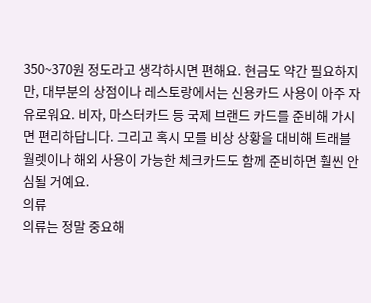350~370원 정도라고 생각하시면 편해요. 현금도 약간 필요하지만, 대부분의 상점이나 레스토랑에서는 신용카드 사용이 아주 자유로워요. 비자, 마스터카드 등 국제 브랜드 카드를 준비해 가시면 편리하답니다. 그리고 혹시 모를 비상 상황을 대비해 트래블 월렛이나 해외 사용이 가능한 체크카드도 함께 준비하면 훨씬 안심될 거예요.
의류
의류는 정말 중요해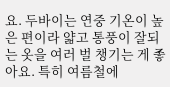요. 두바이는 연중 기온이 높은 편이라 얇고 통풍이 잘되는 옷을 여러 벌 챙기는 게 좋아요. 특히 여름철에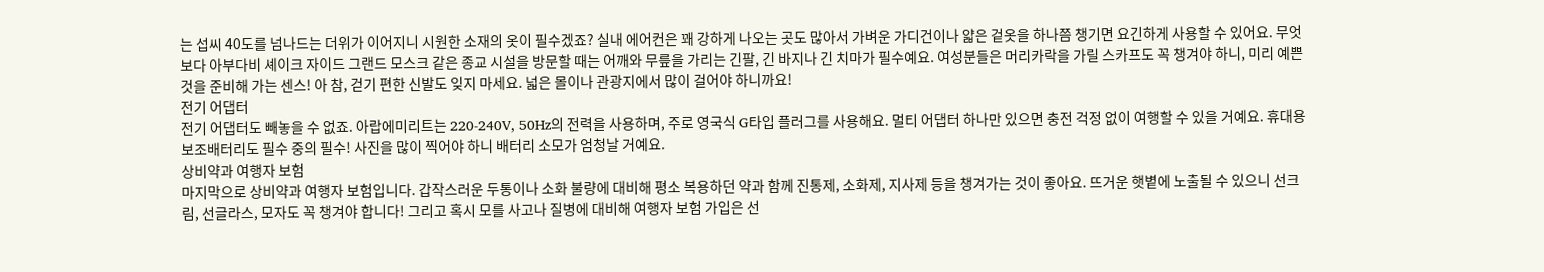는 섭씨 40도를 넘나드는 더위가 이어지니 시원한 소재의 옷이 필수겠죠? 실내 에어컨은 꽤 강하게 나오는 곳도 많아서 가벼운 가디건이나 얇은 겉옷을 하나쯤 챙기면 요긴하게 사용할 수 있어요. 무엇보다 아부다비 셰이크 자이드 그랜드 모스크 같은 종교 시설을 방문할 때는 어깨와 무릎을 가리는 긴팔, 긴 바지나 긴 치마가 필수예요. 여성분들은 머리카락을 가릴 스카프도 꼭 챙겨야 하니, 미리 예쁜 것을 준비해 가는 센스! 아 참, 걷기 편한 신발도 잊지 마세요. 넓은 몰이나 관광지에서 많이 걸어야 하니까요!
전기 어댑터
전기 어댑터도 빼놓을 수 없죠. 아랍에미리트는 220-240V, 50Hz의 전력을 사용하며, 주로 영국식 G타입 플러그를 사용해요. 멀티 어댑터 하나만 있으면 충전 걱정 없이 여행할 수 있을 거예요. 휴대용 보조배터리도 필수 중의 필수! 사진을 많이 찍어야 하니 배터리 소모가 엄청날 거예요.
상비약과 여행자 보험
마지막으로 상비약과 여행자 보험입니다. 갑작스러운 두통이나 소화 불량에 대비해 평소 복용하던 약과 함께 진통제, 소화제, 지사제 등을 챙겨가는 것이 좋아요. 뜨거운 햇볕에 노출될 수 있으니 선크림, 선글라스, 모자도 꼭 챙겨야 합니다! 그리고 혹시 모를 사고나 질병에 대비해 여행자 보험 가입은 선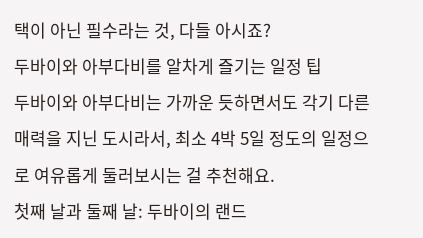택이 아닌 필수라는 것, 다들 아시죠?
두바이와 아부다비를 알차게 즐기는 일정 팁
두바이와 아부다비는 가까운 듯하면서도 각기 다른 매력을 지닌 도시라서, 최소 4박 5일 정도의 일정으로 여유롭게 둘러보시는 걸 추천해요.
첫째 날과 둘째 날: 두바이의 랜드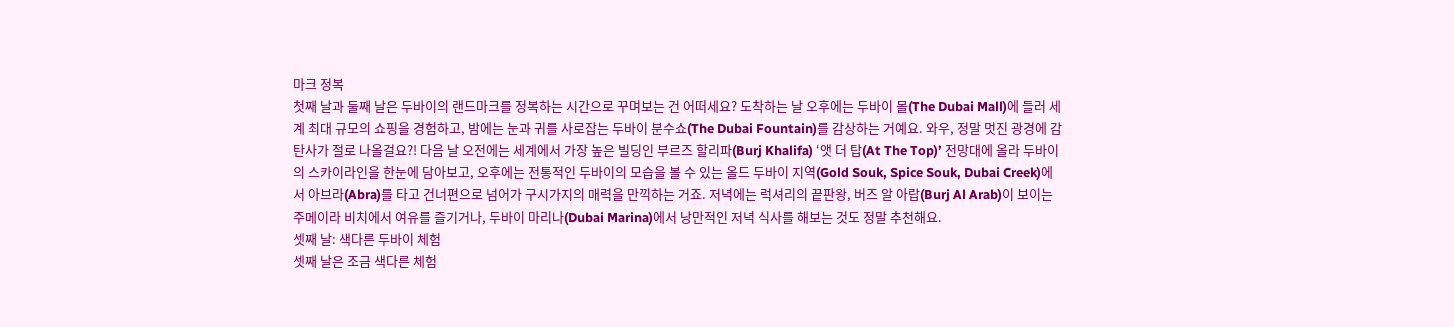마크 정복
첫째 날과 둘째 날은 두바이의 랜드마크를 정복하는 시간으로 꾸며보는 건 어떠세요? 도착하는 날 오후에는 두바이 몰(The Dubai Mall)에 들러 세계 최대 규모의 쇼핑을 경험하고, 밤에는 눈과 귀를 사로잡는 두바이 분수쇼(The Dubai Fountain)를 감상하는 거예요. 와우, 정말 멋진 광경에 감탄사가 절로 나올걸요?! 다음 날 오전에는 세계에서 가장 높은 빌딩인 부르즈 할리파(Burj Khalifa) ‘앳 더 탑(At The Top)’ 전망대에 올라 두바이의 스카이라인을 한눈에 담아보고, 오후에는 전통적인 두바이의 모습을 볼 수 있는 올드 두바이 지역(Gold Souk, Spice Souk, Dubai Creek)에서 아브라(Abra)를 타고 건너편으로 넘어가 구시가지의 매력을 만끽하는 거죠. 저녁에는 럭셔리의 끝판왕, 버즈 알 아랍(Burj Al Arab)이 보이는 주메이라 비치에서 여유를 즐기거나, 두바이 마리나(Dubai Marina)에서 낭만적인 저녁 식사를 해보는 것도 정말 추천해요.
셋째 날: 색다른 두바이 체험
셋째 날은 조금 색다른 체험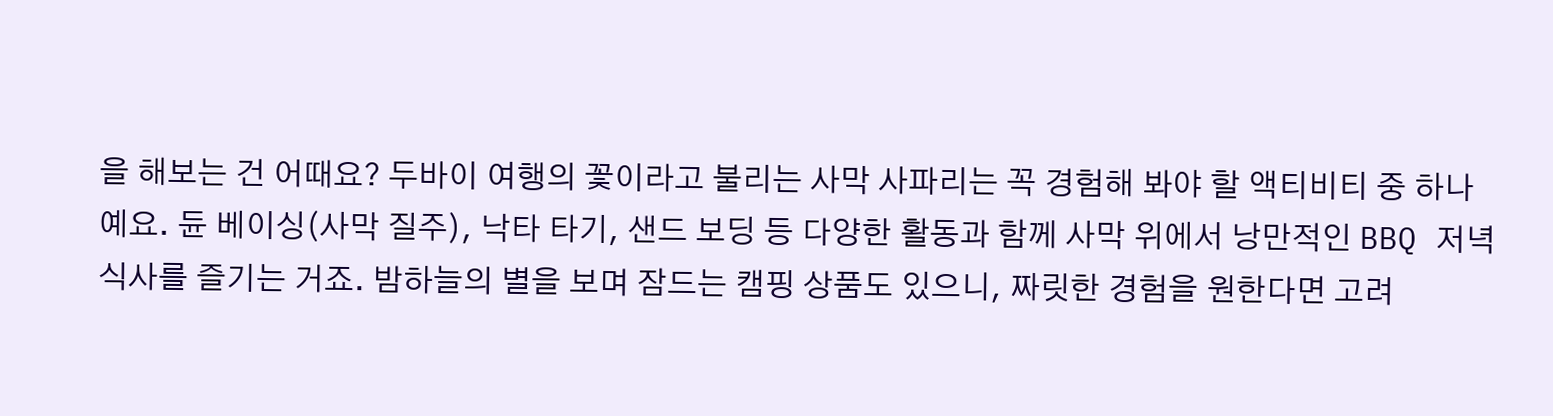을 해보는 건 어때요? 두바이 여행의 꽃이라고 불리는 사막 사파리는 꼭 경험해 봐야 할 액티비티 중 하나예요. 듄 베이싱(사막 질주), 낙타 타기, 샌드 보딩 등 다양한 활동과 함께 사막 위에서 낭만적인 BBQ 저녁 식사를 즐기는 거죠. 밤하늘의 별을 보며 잠드는 캠핑 상품도 있으니, 짜릿한 경험을 원한다면 고려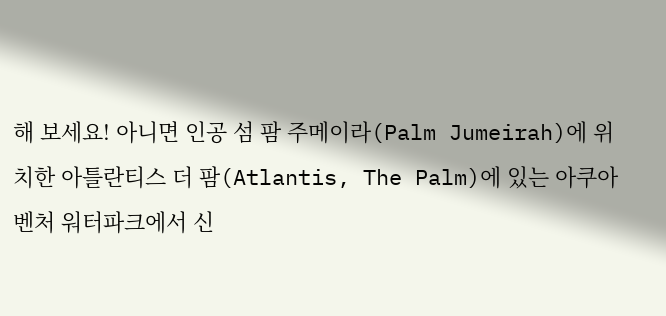해 보세요! 아니면 인공 섬 팜 주메이라(Palm Jumeirah)에 위치한 아틀란티스 더 팜(Atlantis, The Palm)에 있는 아쿠아벤처 워터파크에서 신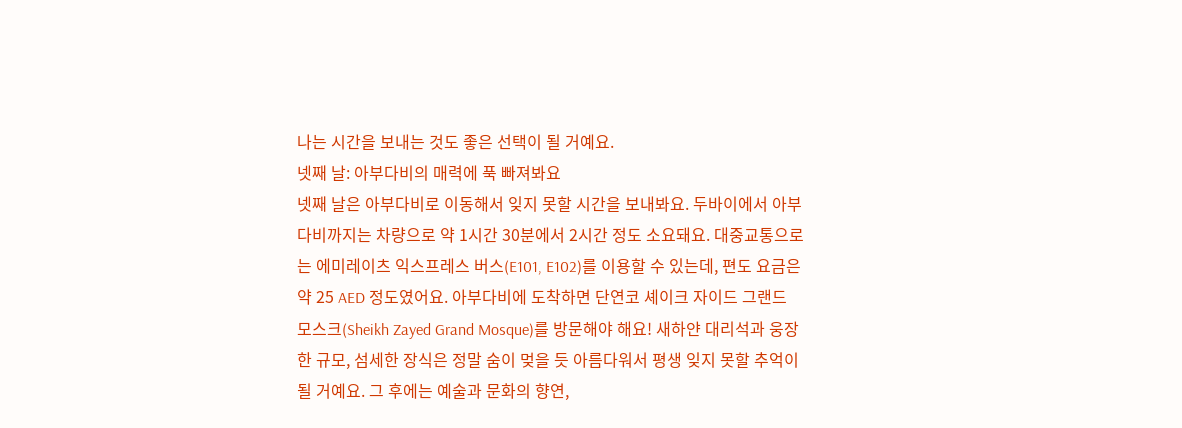나는 시간을 보내는 것도 좋은 선택이 될 거예요.
넷째 날: 아부다비의 매력에 푹 빠져봐요
넷째 날은 아부다비로 이동해서 잊지 못할 시간을 보내봐요. 두바이에서 아부다비까지는 차량으로 약 1시간 30분에서 2시간 정도 소요돼요. 대중교통으로는 에미레이츠 익스프레스 버스(E101, E102)를 이용할 수 있는데, 편도 요금은 약 25 AED 정도였어요. 아부다비에 도착하면 단연코 셰이크 자이드 그랜드 모스크(Sheikh Zayed Grand Mosque)를 방문해야 해요! 새하얀 대리석과 웅장한 규모, 섬세한 장식은 정말 숨이 멎을 듯 아름다워서 평생 잊지 못할 추억이 될 거예요. 그 후에는 예술과 문화의 향연,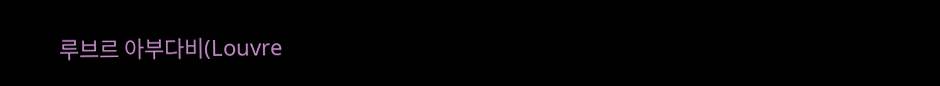루브르 아부다비(Louvre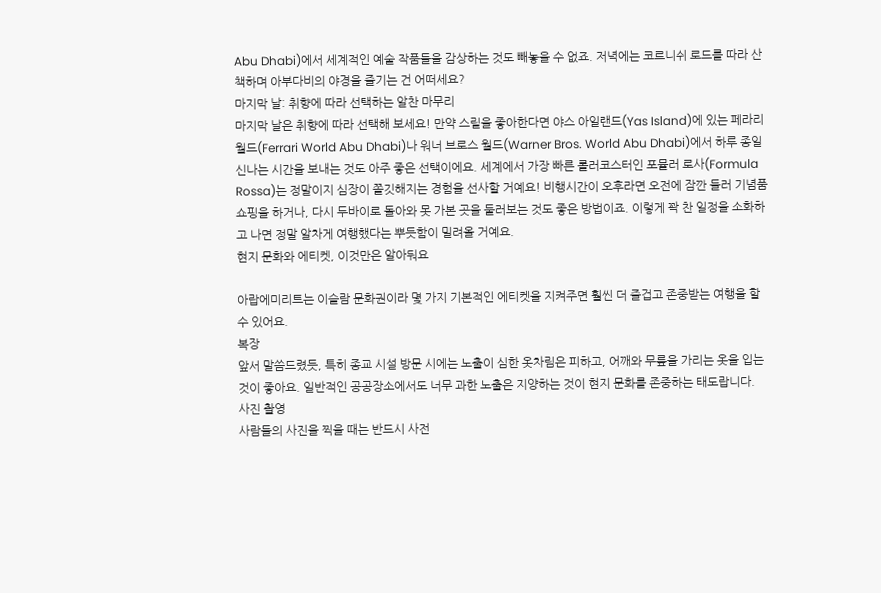Abu Dhabi)에서 세계적인 예술 작품들을 감상하는 것도 빼놓을 수 없죠. 저녁에는 코르니쉬 로드를 따라 산책하며 아부다비의 야경을 즐기는 건 어떠세요?
마지막 날: 취향에 따라 선택하는 알찬 마무리
마지막 날은 취향에 따라 선택해 보세요! 만약 스릴을 좋아한다면 야스 아일랜드(Yas Island)에 있는 페라리 월드(Ferrari World Abu Dhabi)나 워너 브로스 월드(Warner Bros. World Abu Dhabi)에서 하루 종일 신나는 시간을 보내는 것도 아주 좋은 선택이에요. 세계에서 가장 빠른 롤러코스터인 포뮬러 로사(Formula Rossa)는 정말이지 심장이 쫄깃해지는 경험을 선사할 거예요! 비행시간이 오후라면 오전에 잠깐 들러 기념품 쇼핑을 하거나, 다시 두바이로 돌아와 못 가본 곳을 둘러보는 것도 좋은 방법이죠. 이렇게 꽉 찬 일정을 소화하고 나면 정말 알차게 여행했다는 뿌듯함이 밀려올 거예요.
현지 문화와 에티켓, 이것만은 알아둬요

아랍에미리트는 이슬람 문화권이라 몇 가지 기본적인 에티켓을 지켜주면 훨씬 더 즐겁고 존중받는 여행을 할 수 있어요.
복장
앞서 말씀드렸듯, 특히 종교 시설 방문 시에는 노출이 심한 옷차림은 피하고, 어깨와 무릎을 가리는 옷을 입는 것이 좋아요. 일반적인 공공장소에서도 너무 과한 노출은 지양하는 것이 현지 문화를 존중하는 태도랍니다.
사진 촬영
사람들의 사진을 찍을 때는 반드시 사전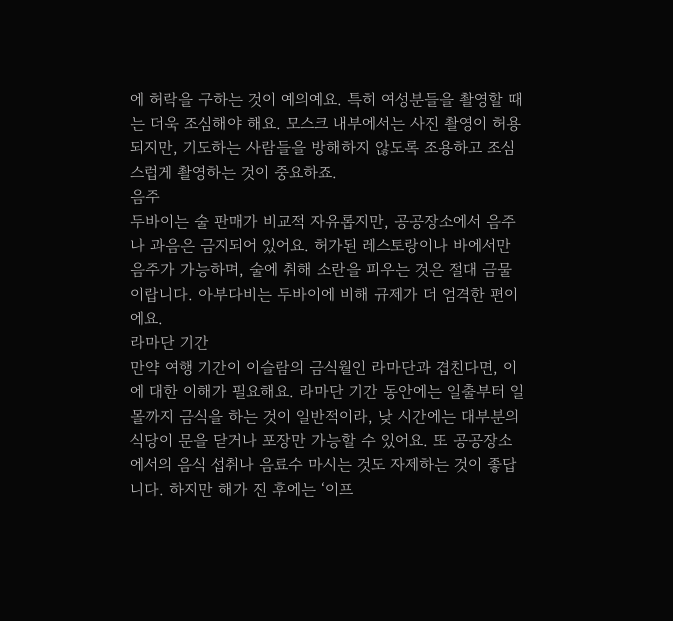에 허락을 구하는 것이 예의예요. 특히 여성분들을 촬영할 때는 더욱 조심해야 해요. 모스크 내부에서는 사진 촬영이 허용되지만, 기도하는 사람들을 방해하지 않도록 조용하고 조심스럽게 촬영하는 것이 중요하죠.
음주
두바이는 술 판매가 비교적 자유롭지만, 공공장소에서 음주나 과음은 금지되어 있어요. 허가된 레스토랑이나 바에서만 음주가 가능하며, 술에 취해 소란을 피우는 것은 절대 금물이랍니다. 아부다비는 두바이에 비해 규제가 더 엄격한 편이에요.
라마단 기간
만약 여행 기간이 이슬람의 금식월인 라마단과 겹친다면, 이에 대한 이해가 필요해요. 라마단 기간 동안에는 일출부터 일몰까지 금식을 하는 것이 일반적이라, 낮 시간에는 대부분의 식당이 문을 닫거나 포장만 가능할 수 있어요. 또 공공장소에서의 음식 섭취나 음료수 마시는 것도 자제하는 것이 좋답니다. 하지만 해가 진 후에는 ‘이프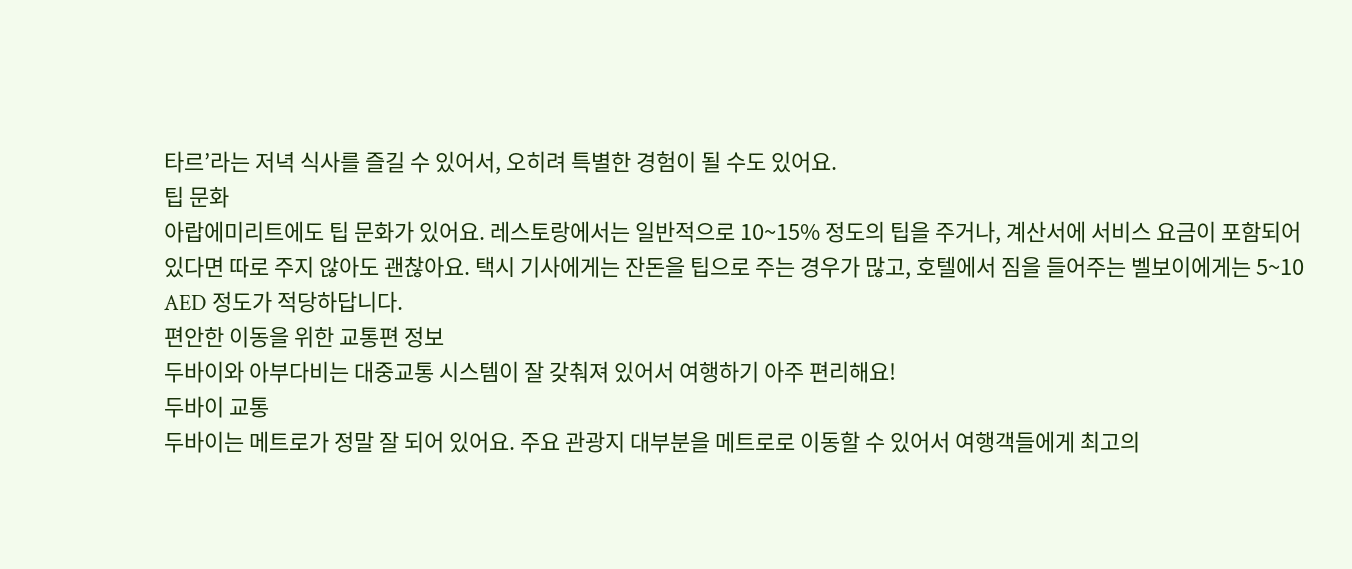타르’라는 저녁 식사를 즐길 수 있어서, 오히려 특별한 경험이 될 수도 있어요.
팁 문화
아랍에미리트에도 팁 문화가 있어요. 레스토랑에서는 일반적으로 10~15% 정도의 팁을 주거나, 계산서에 서비스 요금이 포함되어 있다면 따로 주지 않아도 괜찮아요. 택시 기사에게는 잔돈을 팁으로 주는 경우가 많고, 호텔에서 짐을 들어주는 벨보이에게는 5~10 AED 정도가 적당하답니다.
편안한 이동을 위한 교통편 정보
두바이와 아부다비는 대중교통 시스템이 잘 갖춰져 있어서 여행하기 아주 편리해요!
두바이 교통
두바이는 메트로가 정말 잘 되어 있어요. 주요 관광지 대부분을 메트로로 이동할 수 있어서 여행객들에게 최고의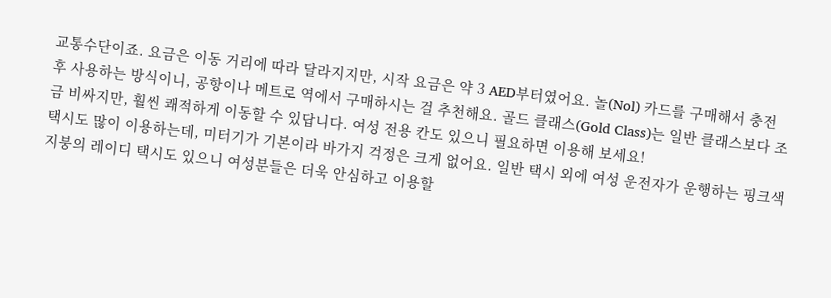교통수단이죠. 요금은 이동 거리에 따라 달라지지만, 시작 요금은 약 3 AED부터였어요. 놀(Nol) 카드를 구매해서 충전 후 사용하는 방식이니, 공항이나 메트로 역에서 구매하시는 걸 추천해요. 골드 클래스(Gold Class)는 일반 클래스보다 조금 비싸지만, 훨씬 쾌적하게 이동할 수 있답니다. 여성 전용 칸도 있으니 필요하면 이용해 보세요!
택시도 많이 이용하는데, 미터기가 기본이라 바가지 걱정은 크게 없어요. 일반 택시 외에 여성 운전자가 운행하는 핑크색 지붕의 레이디 택시도 있으니 여성분들은 더욱 안심하고 이용할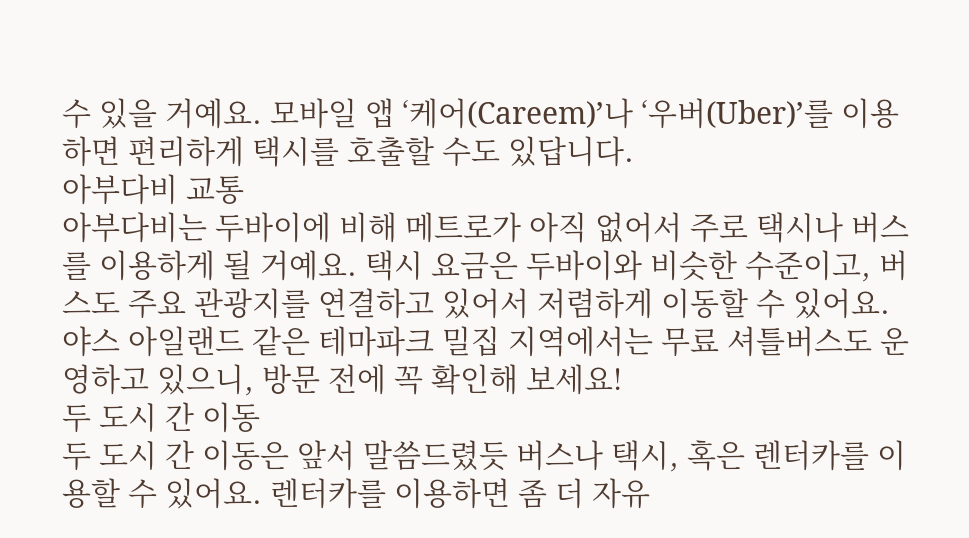수 있을 거예요. 모바일 앱 ‘케어(Careem)’나 ‘우버(Uber)’를 이용하면 편리하게 택시를 호출할 수도 있답니다.
아부다비 교통
아부다비는 두바이에 비해 메트로가 아직 없어서 주로 택시나 버스를 이용하게 될 거예요. 택시 요금은 두바이와 비슷한 수준이고, 버스도 주요 관광지를 연결하고 있어서 저렴하게 이동할 수 있어요. 야스 아일랜드 같은 테마파크 밀집 지역에서는 무료 셔틀버스도 운영하고 있으니, 방문 전에 꼭 확인해 보세요!
두 도시 간 이동
두 도시 간 이동은 앞서 말씀드렸듯 버스나 택시, 혹은 렌터카를 이용할 수 있어요. 렌터카를 이용하면 좀 더 자유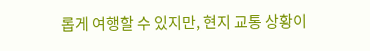롭게 여행할 수 있지만, 현지 교통 상황이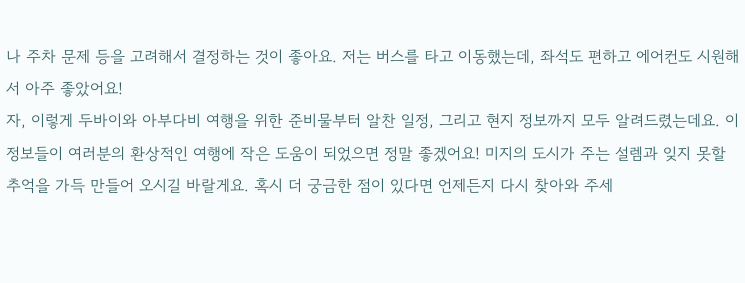나 주차 문제 등을 고려해서 결정하는 것이 좋아요. 저는 버스를 타고 이동했는데, 좌석도 편하고 에어컨도 시원해서 아주 좋았어요!
자, 이렇게 두바이와 아부다비 여행을 위한 준비물부터 알찬 일정, 그리고 현지 정보까지 모두 알려드렸는데요. 이 정보들이 여러분의 환상적인 여행에 작은 도움이 되었으면 정말 좋겠어요! 미지의 도시가 주는 설렘과 잊지 못할 추억을 가득 만들어 오시길 바랄게요. 혹시 더 궁금한 점이 있다면 언제든지 다시 찾아와 주세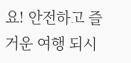요! 안전하고 즐거운 여행 되시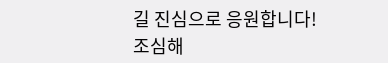길 진심으로 응원합니다! 조심해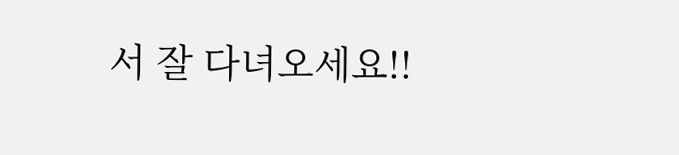서 잘 다녀오세요!!